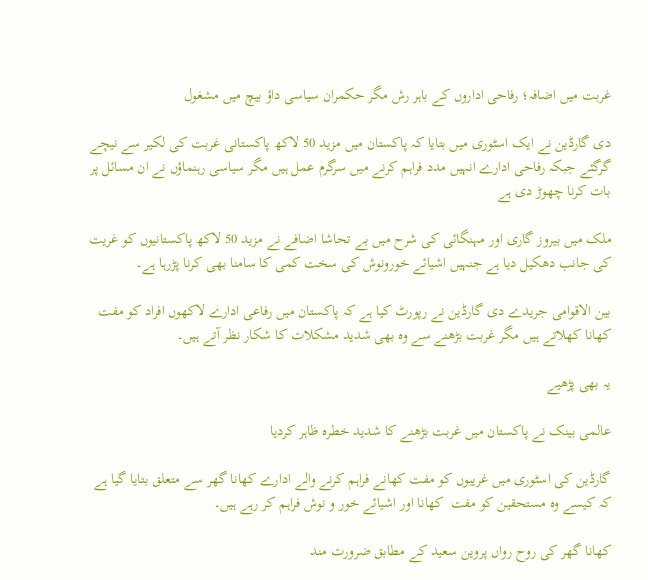غربت میں اضافہ؛ رفاحی اداروں کے باہر رش مگر حکمران سیاسی داؤ بیچ میں مشغول

دی گارڈین نے ایک اسٹوری میں بتایا کہ پاکستان میں مزید 50 لاکھ پاکستانی غربت کی لکیر سے نیچے گرگئے جبکہ رفاحی ادارے انہیں مدد فراہم کرنے میں سرگرم عمل ہیں مگر سیاسی رہنماؤں نے ان مسائل پر بات کرنا چھوڑ دی ہے

ملک میں بیروز گاری اور مہنگائی کی شرح میں بے تحاشا اضافے نے مزید 50 لاکھ پاکستانیوں کو غریت کی جانب دھکیل دیا ہے جنہیں اشیائے خورونوش کی سخت کمی کا سامنا بھی کرنا پڑرہا ہے۔

بین الاقوامی جریدے دی گارڈین نے رپورٹ کیا ہے کہ پاکستان میں رفاعی ادارے لاکھوں افراد کو مفت کھانا کھلاتے ہیں مگر غربت بڑھنے سے وہ بھی شدید مشکلات کا شکار نظر آتے ہیں۔

یہ بھی پڑھیے

عالمی بینک نے پاکستان میں غربت بڑھنے کا شدید خطرہ ظاہر کردیا

گارڈین کی اسٹوری میں غریبوں کو مفت کھانے فراہم کرنے والے ادارے کھانا گھر سے متعلق بتایا گیا ہے کہ کیسے وہ مستحقین کو مفت  کھانا اور اشیائے خور و نوش فراہم کر رہے ہیں۔

کھانا گھر کی روح رواں پروین سعید کے مطابق ضرورت مند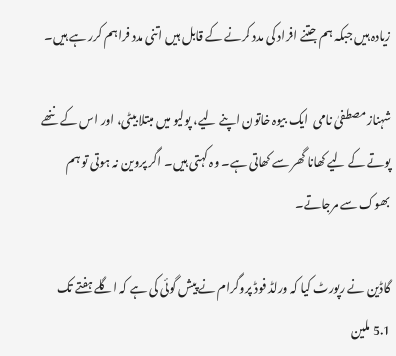زیادہ ہیں جبکہ ہم جتنے افراد کی مدد کرنے کے قابل ہیں اتنی مدد فراہم کرر ہے ہیں۔

شہناز مصطفیٰ نامی  ایک بیوہ خاتون اپنے لیے، پولیو میں مبتلا بیٹی، اور اس کے ننھے پوتے کے لیے کھانا گھر سے کھاتی ہے۔ وہ کہتی ہیں۔ اگر پروین نہ ہوتی تو ہم بھوک سے مرجاتے۔

گاڈین نے رپورٹ کیا کہ ورلڈ فوڈ پروگرام نے پیش گوئی کی ہے کہ اگلے ہفتے تک 5.1 ملین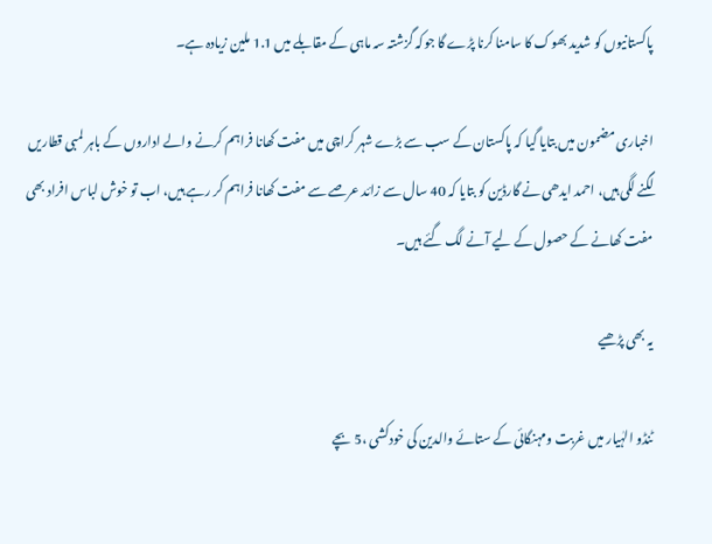پاکستانیوں کو شدید بھوک کا سامنا کرنا پڑے گا جوکہ گزشتہ سہ ماہی کے مقابلے میں 1.1 ملین زیادہ ہے۔

اخباری مضمون میں بتایا گیا کہ پاکستان کے سب سے بڑے شہر کراچی میں مفت کھانا فراہم کرنے والے اداروں کے باہر لمبی قطاریں لگنے لگی ہیں، احمد ایدھی نے گارڈین کو بتایا کہ 40 سال سے زائد عرصے سے مفت کھانا فراہم کر رہے ہیں، اب تو خوش لباس افراد بھی مفت کھانے کے حصول کے لیے آنے لگ گئے ہیں۔

یہ بھی پڑھیے

ٹنڈو الہٰیار میں غربت ومہنگائی کے ستائے والدین کی خودکشی ،5 بچے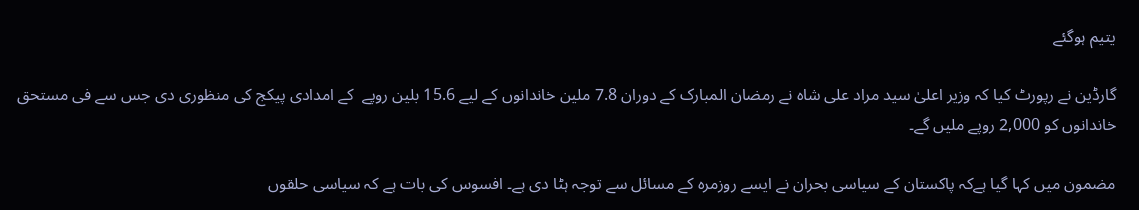یتیم ہوگئے

گارڈین نے رپورٹ کیا کہ وزیر اعلیٰ سید مراد علی شاہ نے رمضان المبارک کے دوران 7.8 ملین خاندانوں کے لیے 15.6 بلین روپے  کے امدادی پیکج کی منظوری دی جس سے فی مستحق خاندانوں کو 2,000 روپے ملیں گے۔

مضمون میں کہا گیا ہےکہ پاکستان کے سیاسی بحران نے ایسے روزمرہ کے مسائل سے توجہ ہٹا دی ہے۔ افسوس کی بات ہے کہ سیاسی حلقوں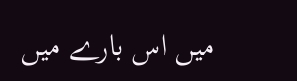میں اس بارے میں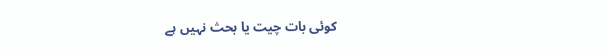کوئی بات چیت یا بحث نہیں ہے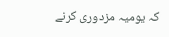کہ یومیہ مزدوری کرنے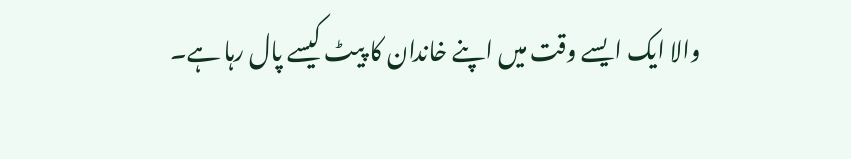والا ایک ایسے وقت میں اپنے خاندان کا پیٹ کیسے پال رہا ہے۔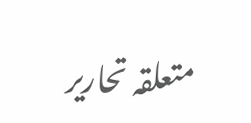متعلقہ تحاریر